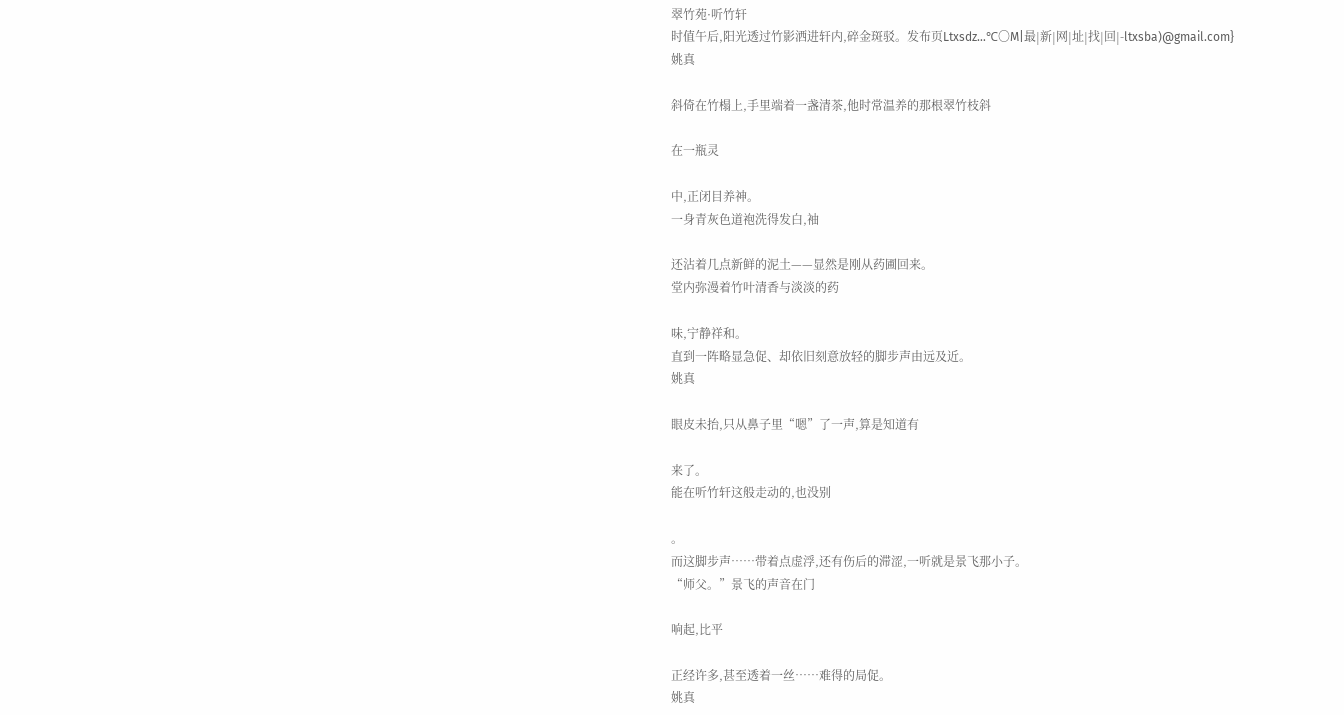翠竹苑·听竹轩
时值午后,阳光透过竹影洒进轩内,碎金斑驳。发布页Ltxsdz…℃〇M|最|新|网|址|找|回|-ltxsba)@gmail.com}
姚真

斜倚在竹榻上,手里端着一盏清茶,他时常温养的那根翠竹枝斜

在一瓶灵

中,正闭目养神。
一身青灰色道袍洗得发白,袖

还沾着几点新鲜的泥土——显然是刚从药圃回来。
堂内弥漫着竹叶清香与淡淡的药

味,宁静祥和。
直到一阵略显急促、却依旧刻意放轻的脚步声由远及近。
姚真

眼皮未抬,只从鼻子里“嗯”了一声,算是知道有

来了。
能在听竹轩这般走动的,也没别

。
而这脚步声……带着点虚浮,还有伤后的滞涩,一听就是景飞那小子。
“师父。”景飞的声音在门

响起,比平

正经许多,甚至透着一丝……难得的局促。
姚真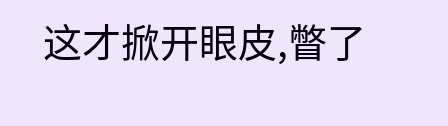这才掀开眼皮,瞥了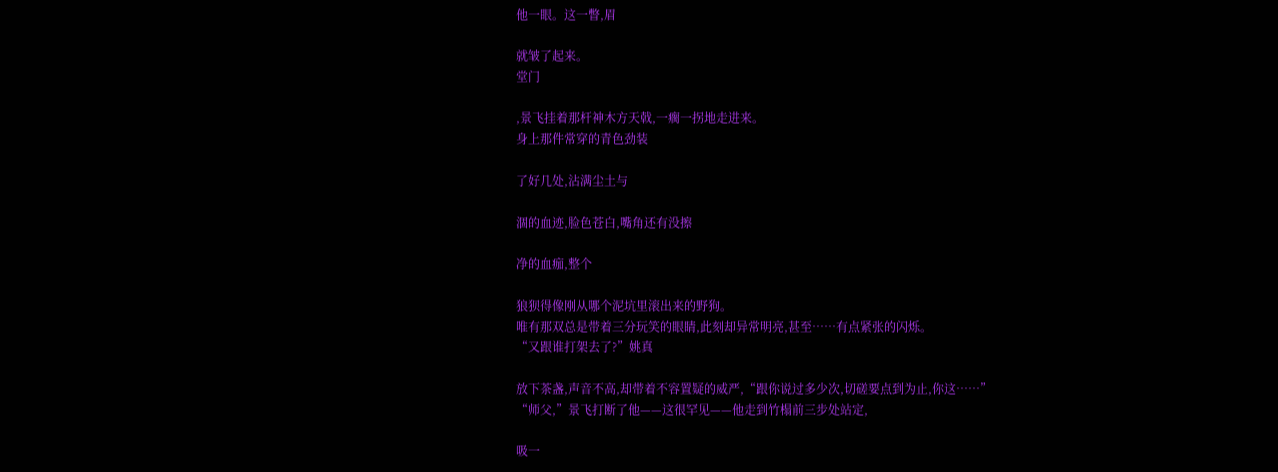他一眼。这一瞥,眉

就皱了起来。
堂门

,景飞挂着那杆神木方天戟,一瘸一拐地走进来。
身上那件常穿的青色劲装

了好几处,沾满尘土与

涸的血迹,脸色苍白,嘴角还有没擦

净的血痂,整个

狼狈得像刚从哪个泥坑里滚出来的野狗。
唯有那双总是带着三分玩笑的眼睛,此刻却异常明亮,甚至……有点紧张的闪烁。
“又跟谁打架去了?”姚真

放下茶盏,声音不高,却带着不容置疑的威严,“跟你说过多少次,切磋要点到为止,你这……”
“师父,”景飞打断了他——这很罕见——他走到竹榻前三步处站定,

吸一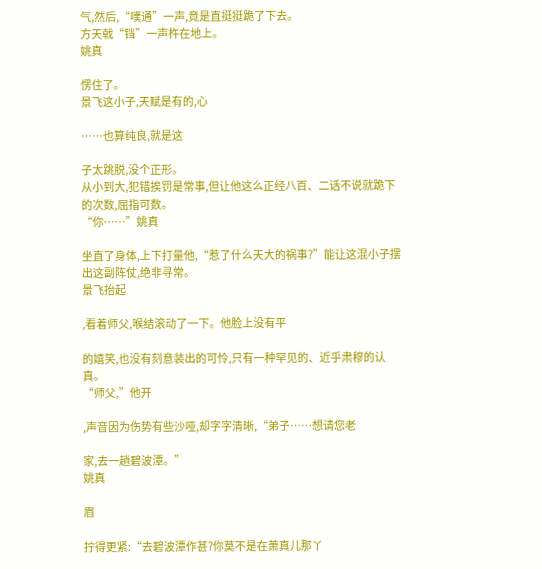气,然后,“噗通”一声,竟是直挺挺跪了下去。
方天戟“铛”一声杵在地上。
姚真

愣住了。
景飞这小子,天赋是有的,心

……也算纯良,就是这

子太跳脱,没个正形。
从小到大,犯错挨罚是常事,但让他这么正经八百、二话不说就跪下的次数,屈指可数。
“你……”姚真

坐直了身体,上下打量他,“惹了什么天大的祸事?”能让这混小子摆出这副阵仗,绝非寻常。
景飞抬起

,看着师父,喉结滚动了一下。他脸上没有平

的嬉笑,也没有刻意装出的可怜,只有一种罕见的、近乎肃穆的认真。
“师父,”他开

,声音因为伤势有些沙哑,却字字清晰,“弟子……想请您老

家,去一趟碧波潭。”
姚真

眉

拧得更紧:“去碧波潭作甚?你莫不是在萧真儿那丫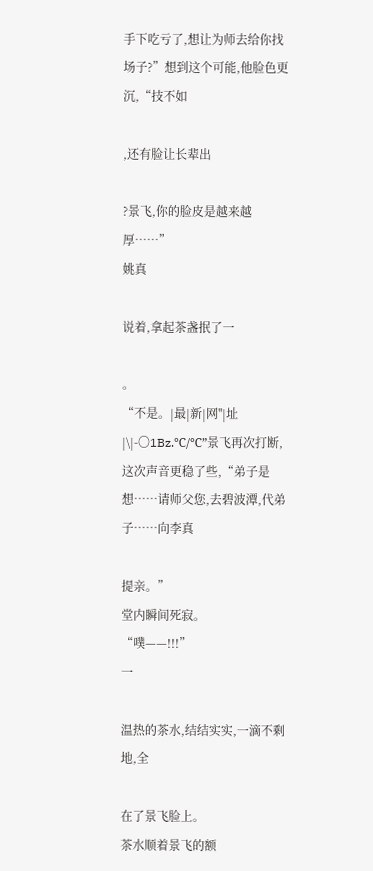手下吃亏了,想让为师去给你找场子?”想到这个可能,他脸色更沉,“技不如

,还有脸让长辈出

?景飞,你的脸皮是越来越厚……”
姚真

说着,拿起茶盏抿了一

。
“不是。|最|新|网''|址|\|-〇1Bz.℃/℃”景飞再次打断,这次声音更稳了些,“弟子是想……请师父您,去碧波潭,代弟子……向李真

提亲。”
堂内瞬间死寂。
“噗——!!!”
一

温热的茶水,结结实实,一滴不剩地,全

在了景飞脸上。
茶水顺着景飞的额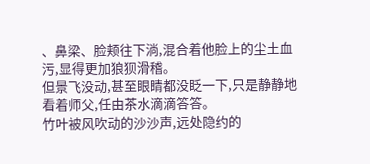、鼻梁、脸颊往下淌,混合着他脸上的尘土血污,显得更加狼狈滑稽。
但景飞没动,甚至眼睛都没眨一下,只是静静地看着师父,任由茶水滴滴答答。
竹叶被风吹动的沙沙声,远处隐约的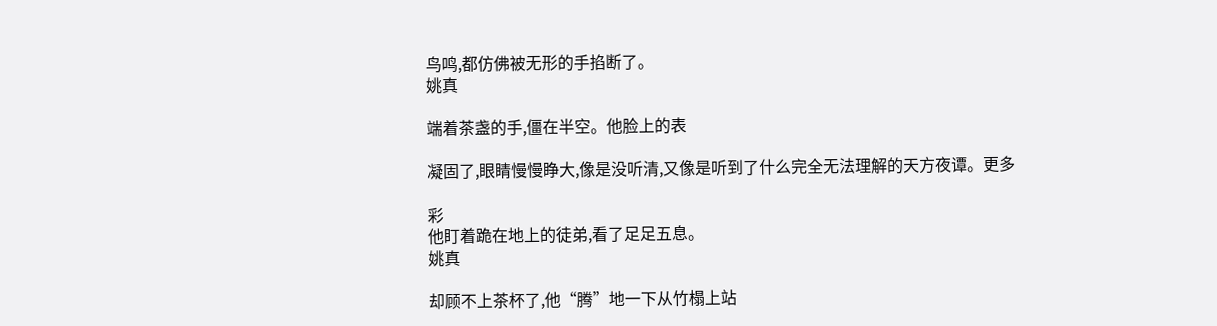鸟鸣,都仿佛被无形的手掐断了。
姚真

端着茶盏的手,僵在半空。他脸上的表

凝固了,眼睛慢慢睁大,像是没听清,又像是听到了什么完全无法理解的天方夜谭。更多

彩
他盯着跪在地上的徒弟,看了足足五息。
姚真

却顾不上茶杯了,他“腾”地一下从竹榻上站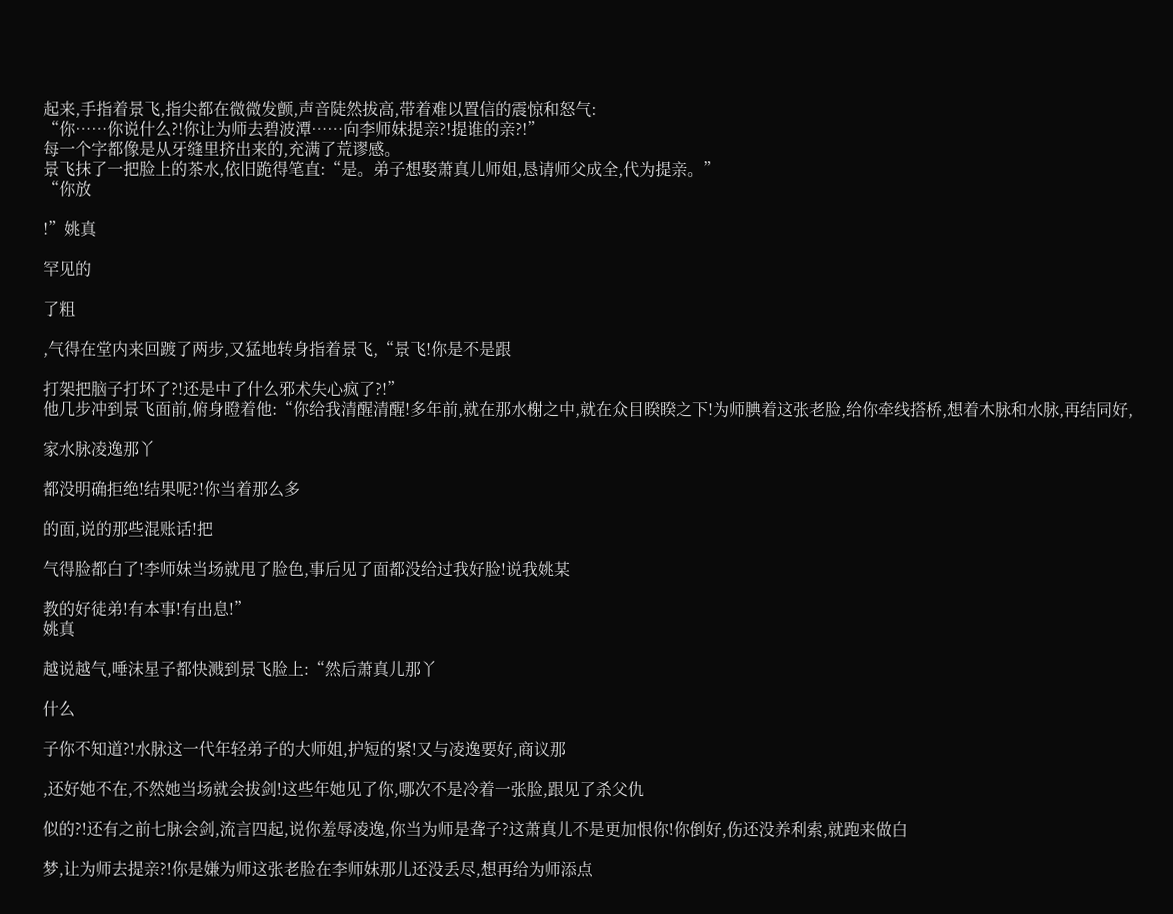起来,手指着景飞,指尖都在微微发颤,声音陡然拔高,带着难以置信的震惊和怒气:
“你……你说什么?!你让为师去碧波潭……向李师妹提亲?!提谁的亲?!”
每一个字都像是从牙缝里挤出来的,充满了荒谬感。
景飞抹了一把脸上的茶水,依旧跪得笔直:“是。弟子想娶萧真儿师姐,恳请师父成全,代为提亲。”
“你放

!”姚真

罕见的

了粗

,气得在堂内来回踱了两步,又猛地转身指着景飞,“景飞!你是不是跟

打架把脑子打坏了?!还是中了什么邪术失心疯了?!”
他几步冲到景飞面前,俯身瞪着他:“你给我清醒清醒!多年前,就在那水榭之中,就在众目睽睽之下!为师腆着这张老脸,给你牵线搭桥,想着木脉和水脉,再结同好,

家水脉凌逸那丫

都没明确拒绝!结果呢?!你当着那么多

的面,说的那些混账话!把

气得脸都白了!李师妹当场就甩了脸色,事后见了面都没给过我好脸!说我姚某

教的好徒弟!有本事!有出息!”
姚真

越说越气,唾沫星子都快溅到景飞脸上:“然后萧真儿那丫

什么

子你不知道?!水脉这一代年轻弟子的大师姐,护短的紧!又与凌逸要好,商议那

,还好她不在,不然她当场就会拔剑!这些年她见了你,哪次不是冷着一张脸,跟见了杀父仇

似的?!还有之前七脉会剑,流言四起,说你羞辱凌逸,你当为师是聋子?这萧真儿不是更加恨你!你倒好,伤还没养利索,就跑来做白

梦,让为师去提亲?!你是嫌为师这张老脸在李师妹那儿还没丢尽,想再给为师添点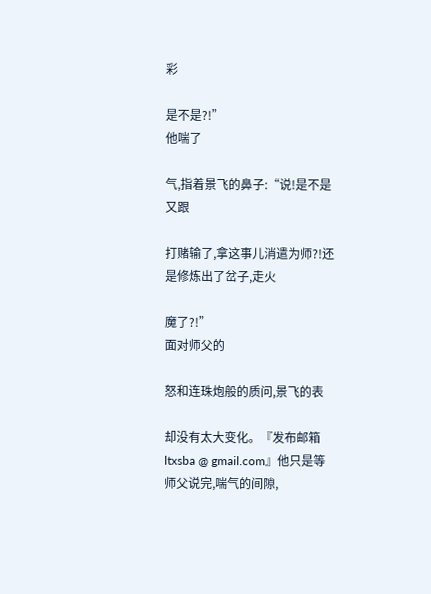彩

是不是?!”
他喘了

气,指着景飞的鼻子:“说!是不是又跟

打赌输了,拿这事儿消遣为师?!还是修炼出了岔子,走火

魔了?!”
面对师父的

怒和连珠炮般的质问,景飞的表

却没有太大变化。『发布邮箱 ltxsba @ gmail.com』他只是等师父说完,喘气的间隙,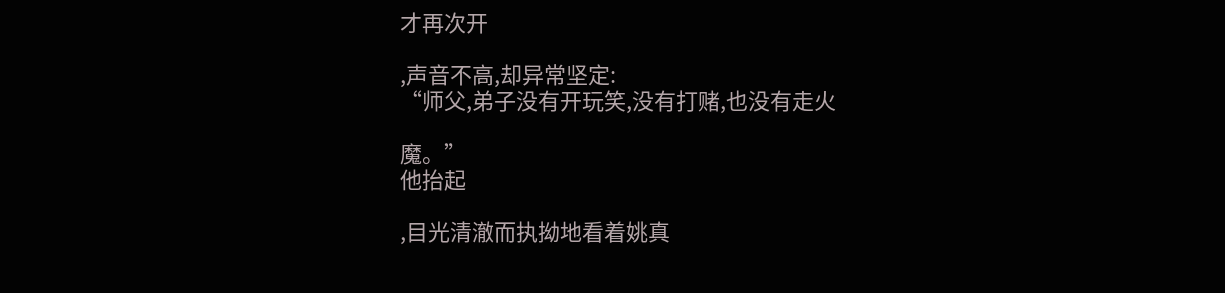才再次开

,声音不高,却异常坚定:
“师父,弟子没有开玩笑,没有打赌,也没有走火

魔。”
他抬起

,目光清澈而执拗地看着姚真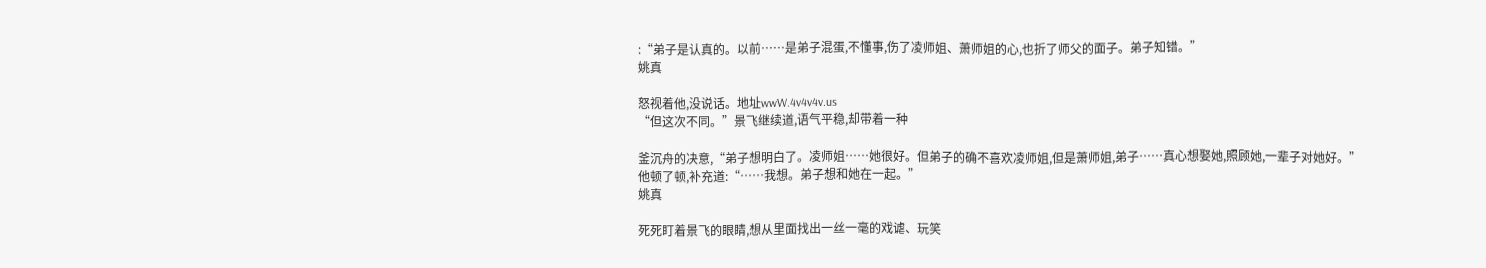:“弟子是认真的。以前……是弟子混蛋,不懂事,伤了凌师姐、萧师姐的心,也折了师父的面子。弟子知错。”
姚真

怒视着他,没说话。地址wwW.4v4v4v.us
“但这次不同。”景飞继续道,语气平稳,却带着一种

釜沉舟的决意,“弟子想明白了。凌师姐……她很好。但弟子的确不喜欢凌师姐,但是萧师姐,弟子……真心想娶她,照顾她,一辈子对她好。”
他顿了顿,补充道:“……我想。弟子想和她在一起。”
姚真

死死盯着景飞的眼睛,想从里面找出一丝一毫的戏谑、玩笑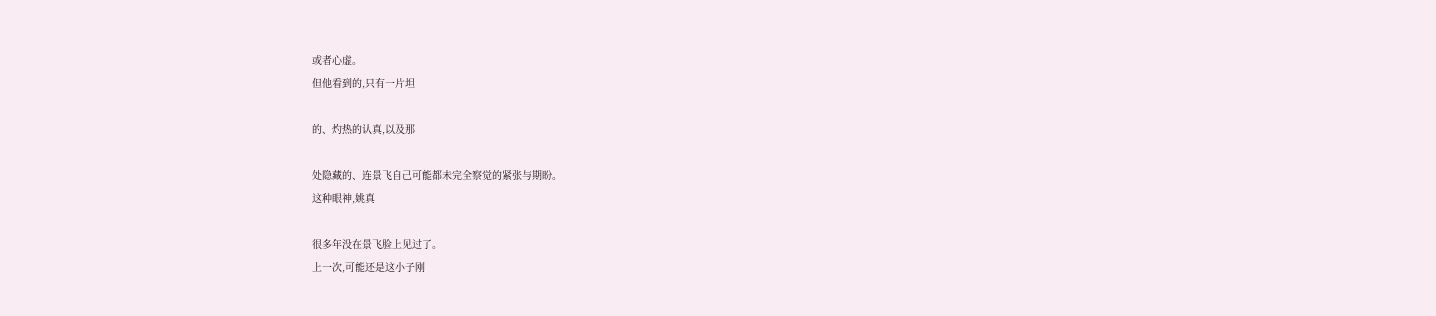或者心虚。
但他看到的,只有一片坦

的、灼热的认真,以及那

处隐藏的、连景飞自己可能都未完全察觉的紧张与期盼。
这种眼神,姚真

很多年没在景飞脸上见过了。
上一次,可能还是这小子刚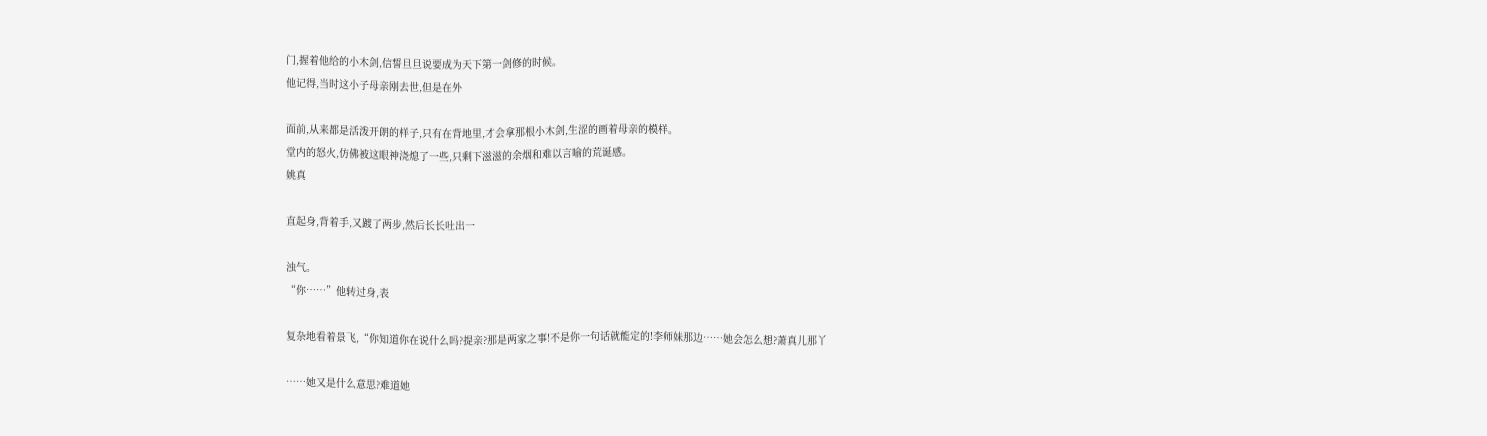门,握着他给的小木剑,信誓旦旦说要成为天下第一剑修的时候。
他记得,当时这小子母亲刚去世,但是在外

面前,从来都是活泼开朗的样子,只有在背地里,才会拿那根小木剑,生涩的画着母亲的模样。
堂内的怒火,仿佛被这眼神浇熄了一些,只剩下滋滋的余烟和难以言喻的荒诞感。
姚真

直起身,背着手,又踱了两步,然后长长吐出一

浊气。
“你……”他转过身,表

复杂地看着景飞,“你知道你在说什么吗?提亲?那是两家之事!不是你一句话就能定的!李师妹那边……她会怎么想?萧真儿那丫

……她又是什么意思?难道她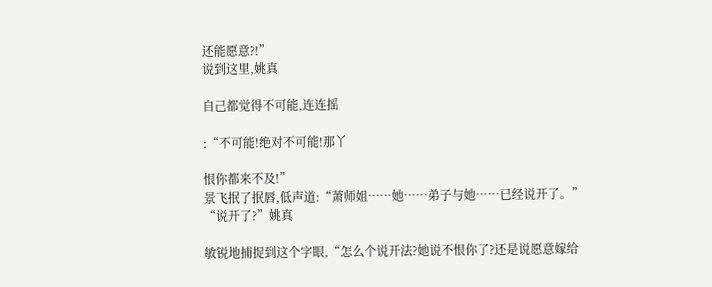还能愿意?!”
说到这里,姚真

自己都觉得不可能,连连摇

:“不可能!绝对不可能!那丫

恨你都来不及!”
景飞抿了抿唇,低声道:“萧师姐……她……弟子与她……已经说开了。”
“说开了?”姚真

敏锐地捕捉到这个字眼,“怎么个说开法?她说不恨你了?还是说愿意嫁给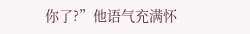你了?”他语气充满怀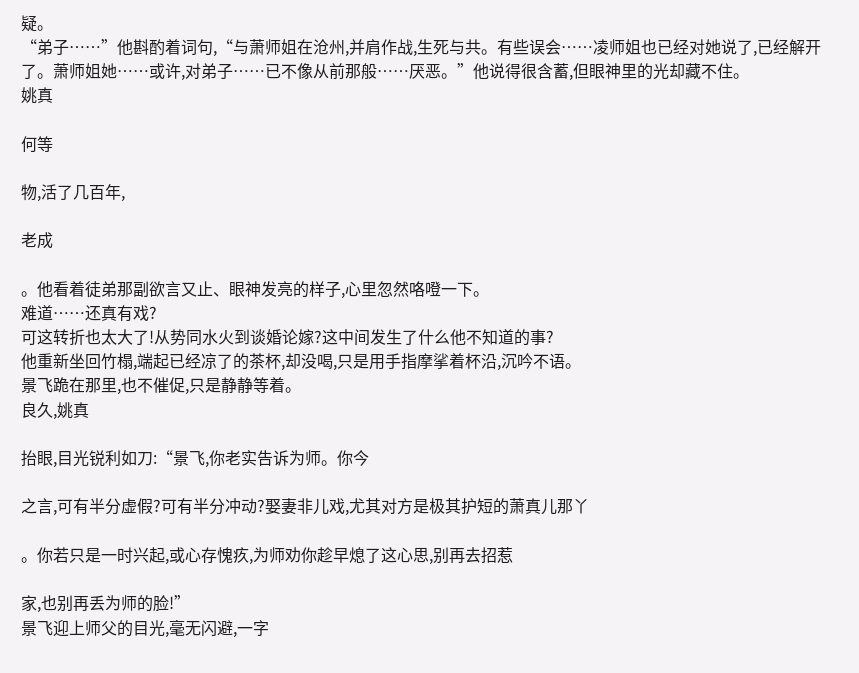疑。
“弟子……”他斟酌着词句,“与萧师姐在沧州,并肩作战,生死与共。有些误会……凌师姐也已经对她说了,已经解开了。萧师姐她……或许,对弟子……已不像从前那般……厌恶。”他说得很含蓄,但眼神里的光却藏不住。
姚真

何等

物,活了几百年,

老成

。他看着徒弟那副欲言又止、眼神发亮的样子,心里忽然咯噔一下。
难道……还真有戏?
可这转折也太大了!从势同水火到谈婚论嫁?这中间发生了什么他不知道的事?
他重新坐回竹榻,端起已经凉了的茶杯,却没喝,只是用手指摩挲着杯沿,沉吟不语。
景飞跪在那里,也不催促,只是静静等着。
良久,姚真

抬眼,目光锐利如刀:“景飞,你老实告诉为师。你今

之言,可有半分虚假?可有半分冲动?娶妻非儿戏,尤其对方是极其护短的萧真儿那丫

。你若只是一时兴起,或心存愧疚,为师劝你趁早熄了这心思,别再去招惹

家,也别再丢为师的脸!”
景飞迎上师父的目光,毫无闪避,一字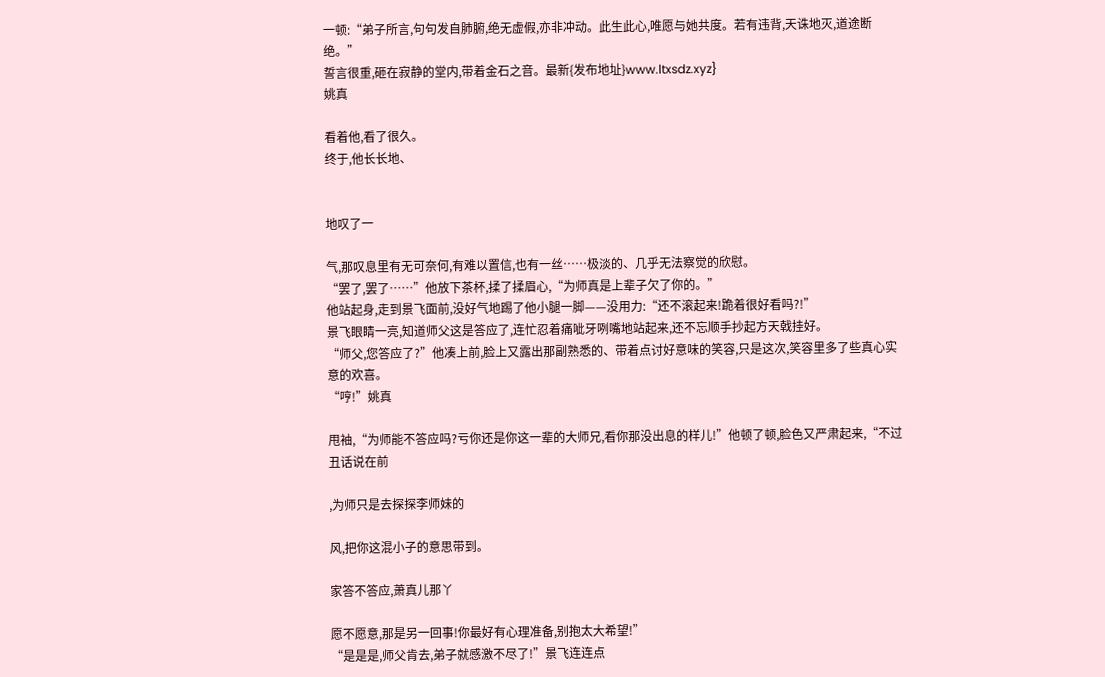一顿:“弟子所言,句句发自肺腑,绝无虚假,亦非冲动。此生此心,唯愿与她共度。若有违背,天诛地灭,道途断绝。”
誓言很重,砸在寂静的堂内,带着金石之音。最新{发布地址}www.ltxsdz.xyz}
姚真

看着他,看了很久。
终于,他长长地、


地叹了一

气,那叹息里有无可奈何,有难以置信,也有一丝……极淡的、几乎无法察觉的欣慰。
“罢了,罢了……”他放下茶杯,揉了揉眉心,“为师真是上辈子欠了你的。”
他站起身,走到景飞面前,没好气地踢了他小腿一脚——没用力:“还不滚起来!跪着很好看吗?!”
景飞眼睛一亮,知道师父这是答应了,连忙忍着痛呲牙咧嘴地站起来,还不忘顺手抄起方天戟挂好。
“师父,您答应了?”他凑上前,脸上又露出那副熟悉的、带着点讨好意味的笑容,只是这次,笑容里多了些真心实意的欢喜。
“哼!”姚真

甩袖,“为师能不答应吗?亏你还是你这一辈的大师兄,看你那没出息的样儿!”他顿了顿,脸色又严肃起来,“不过丑话说在前

,为师只是去探探李师妹的

风,把你这混小子的意思带到。

家答不答应,萧真儿那丫

愿不愿意,那是另一回事!你最好有心理准备,别抱太大希望!”
“是是是,师父肯去,弟子就感激不尽了!”景飞连连点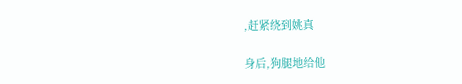,赶紧绕到姚真

身后,狗腿地给他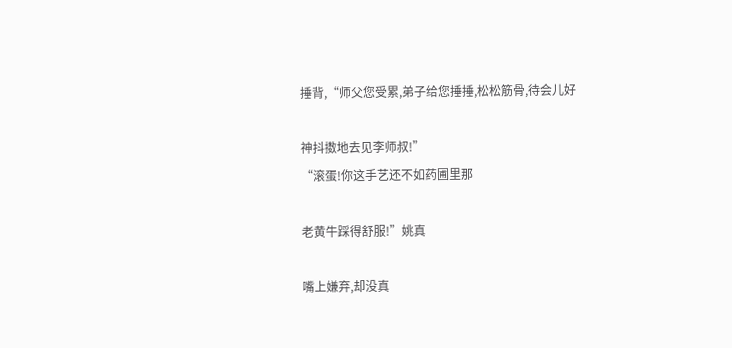捶背,“师父您受累,弟子给您捶捶,松松筋骨,待会儿好

神抖擞地去见李师叔!”
“滚蛋!你这手艺还不如药圃里那

老黄牛踩得舒服!”姚真

嘴上嫌弃,却没真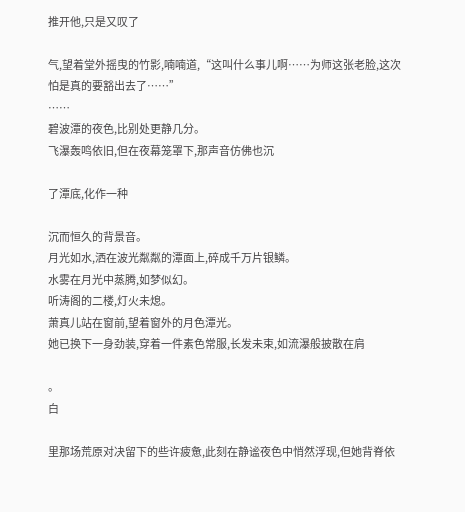推开他,只是又叹了

气,望着堂外摇曳的竹影,喃喃道,“这叫什么事儿啊……为师这张老脸,这次怕是真的要豁出去了……”
……
碧波潭的夜色,比别处更静几分。
飞瀑轰鸣依旧,但在夜幕笼罩下,那声音仿佛也沉

了潭底,化作一种

沉而恒久的背景音。
月光如水,洒在波光粼粼的潭面上,碎成千万片银鳞。
水雾在月光中蒸腾,如梦似幻。
听涛阁的二楼,灯火未熄。
萧真儿站在窗前,望着窗外的月色潭光。
她已换下一身劲装,穿着一件素色常服,长发未束,如流瀑般披散在肩

。
白

里那场荒原对决留下的些许疲惫,此刻在静谧夜色中悄然浮现,但她背脊依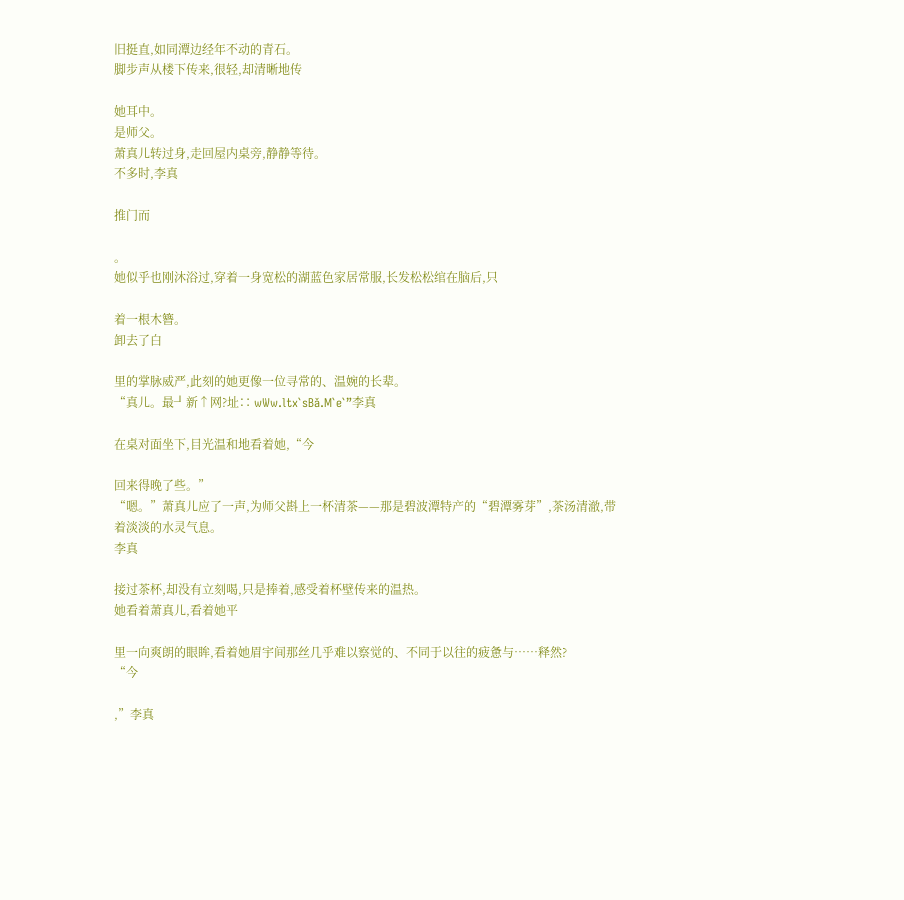旧挺直,如同潭边经年不动的青石。
脚步声从楼下传来,很轻,却清晰地传

她耳中。
是师父。
萧真儿转过身,走回屋内桌旁,静静等待。
不多时,李真

推门而

。
她似乎也刚沐浴过,穿着一身宽松的湖蓝色家居常服,长发松松绾在脑后,只

着一根木簪。
卸去了白

里的掌脉威严,此刻的她更像一位寻常的、温婉的长辈。
“真儿。最╜新↑网?址∷ wWw.ltx`sBǎ.M`e`”李真

在桌对面坐下,目光温和地看着她,“今

回来得晚了些。”
“嗯。”萧真儿应了一声,为师父斟上一杯清茶——那是碧波潭特产的“碧潭雾芽”,茶汤清澈,带着淡淡的水灵气息。
李真

接过茶杯,却没有立刻喝,只是捧着,感受着杯壁传来的温热。
她看着萧真儿,看着她平

里一向爽朗的眼眸,看着她眉宇间那丝几乎难以察觉的、不同于以往的疲惫与……释然?
“今

,”李真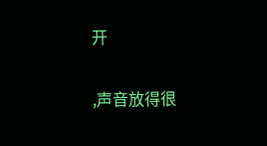开

,声音放得很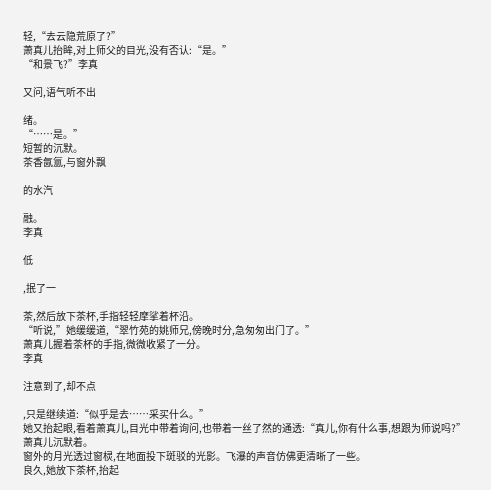轻,“去云隐荒原了?”
萧真儿抬眸,对上师父的目光,没有否认:“是。”
“和景飞?”李真

又问,语气听不出

绪。
“……是。”
短暂的沉默。
茶香氤氲,与窗外飘

的水汽

融。
李真

低

,抿了一

茶,然后放下茶杯,手指轻轻摩挲着杯沿。
“听说,”她缓缓道,“翠竹苑的姚师兄,傍晚时分,急匆匆出门了。”
萧真儿握着茶杯的手指,微微收紧了一分。
李真

注意到了,却不点

,只是继续道:“似乎是去……采买什么。”
她又抬起眼,看着萧真儿,目光中带着询问,也带着一丝了然的通透:“真儿,你有什么事,想跟为师说吗?”
萧真儿沉默着。
窗外的月光透过窗棂,在地面投下斑驳的光影。飞瀑的声音仿佛更清晰了一些。
良久,她放下茶杯,抬起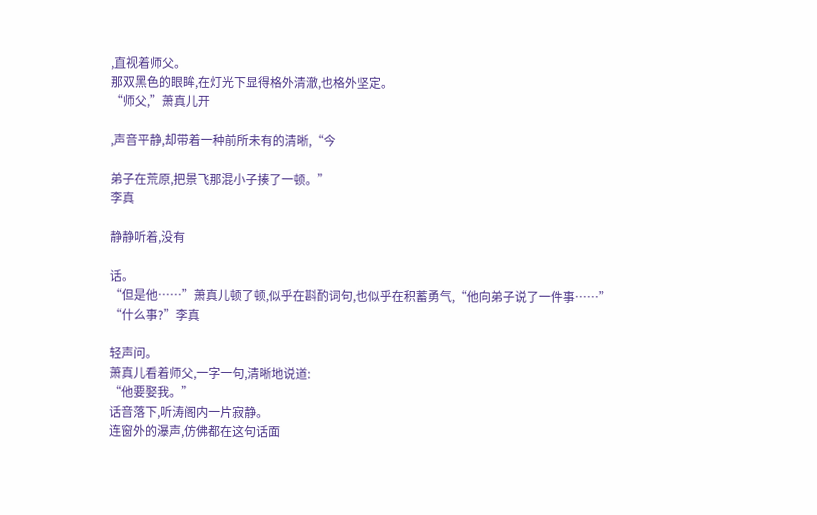,直视着师父。
那双黑色的眼眸,在灯光下显得格外清澈,也格外坚定。
“师父,”萧真儿开

,声音平静,却带着一种前所未有的清晰,“今

弟子在荒原,把景飞那混小子揍了一顿。”
李真

静静听着,没有

话。
“但是他……”萧真儿顿了顿,似乎在斟酌词句,也似乎在积蓄勇气,“他向弟子说了一件事……”
“什么事?”李真

轻声问。
萧真儿看着师父,一字一句,清晰地说道:
“他要娶我。”
话音落下,听涛阁内一片寂静。
连窗外的瀑声,仿佛都在这句话面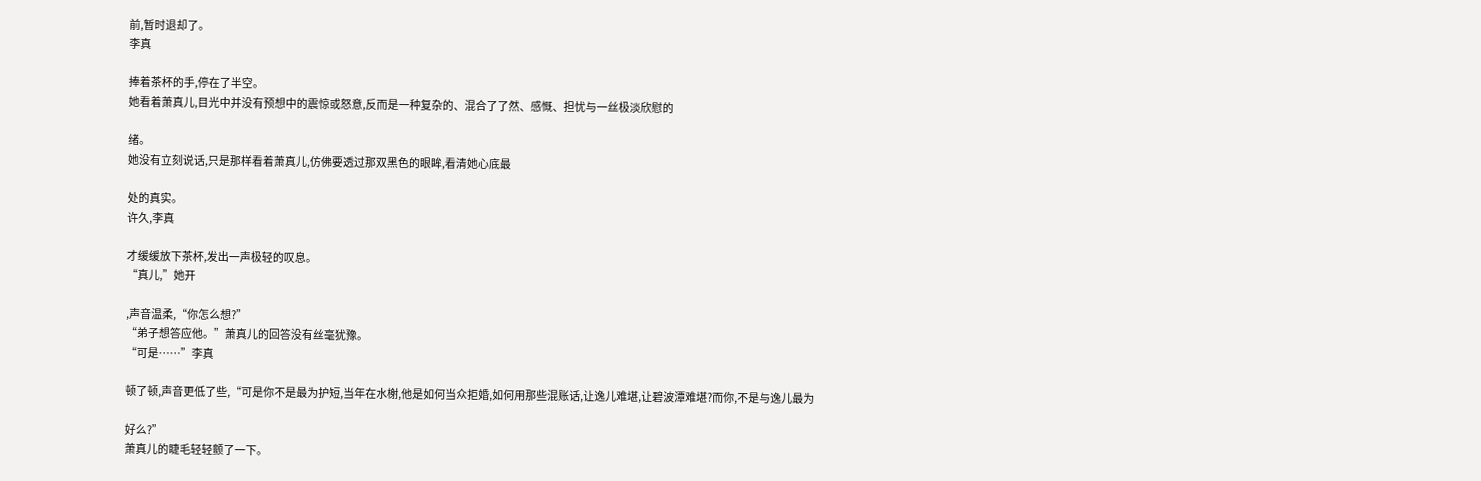前,暂时退却了。
李真

捧着茶杯的手,停在了半空。
她看着萧真儿,目光中并没有预想中的震惊或怒意,反而是一种复杂的、混合了了然、感慨、担忧与一丝极淡欣慰的

绪。
她没有立刻说话,只是那样看着萧真儿,仿佛要透过那双黑色的眼眸,看清她心底最

处的真实。
许久,李真

才缓缓放下茶杯,发出一声极轻的叹息。
“真儿,”她开

,声音温柔,“你怎么想?”
“弟子想答应他。”萧真儿的回答没有丝毫犹豫。
“可是……”李真

顿了顿,声音更低了些,“可是你不是最为护短,当年在水榭,他是如何当众拒婚,如何用那些混账话,让逸儿难堪,让碧波潭难堪?而你,不是与逸儿最为

好么?”
萧真儿的睫毛轻轻颤了一下。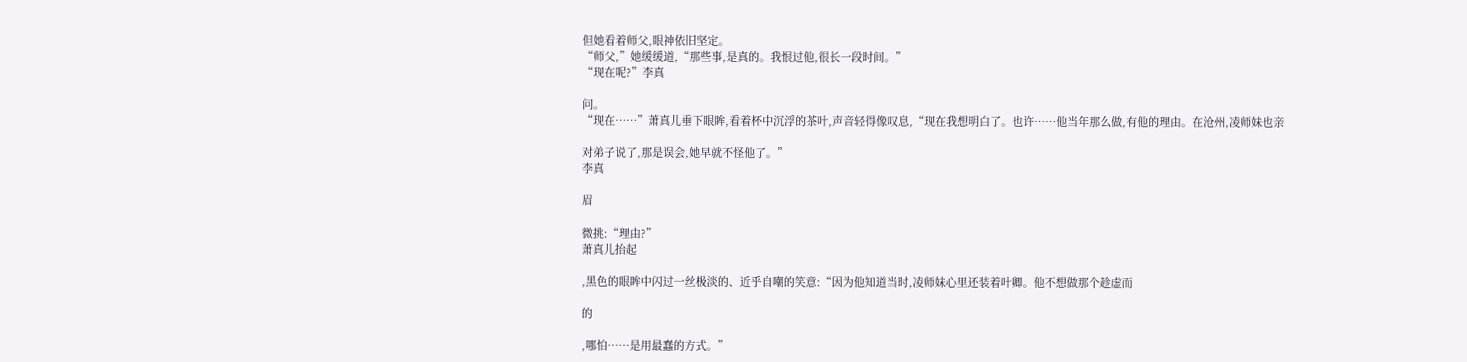但她看着师父,眼神依旧坚定。
“师父,”她缓缓道,“那些事,是真的。我恨过他,很长一段时间。”
“现在呢?”李真

问。
“现在……”萧真儿垂下眼眸,看着杯中沉浮的茶叶,声音轻得像叹息,“现在我想明白了。也许……他当年那么做,有他的理由。在沧州,凌师妹也亲

对弟子说了,那是误会,她早就不怪他了。”
李真

眉

微挑:“理由?”
萧真儿抬起

,黑色的眼眸中闪过一丝极淡的、近乎自嘲的笑意:“因为他知道当时,凌师妹心里还装着叶卿。他不想做那个趁虚而

的

,哪怕……是用最蠢的方式。”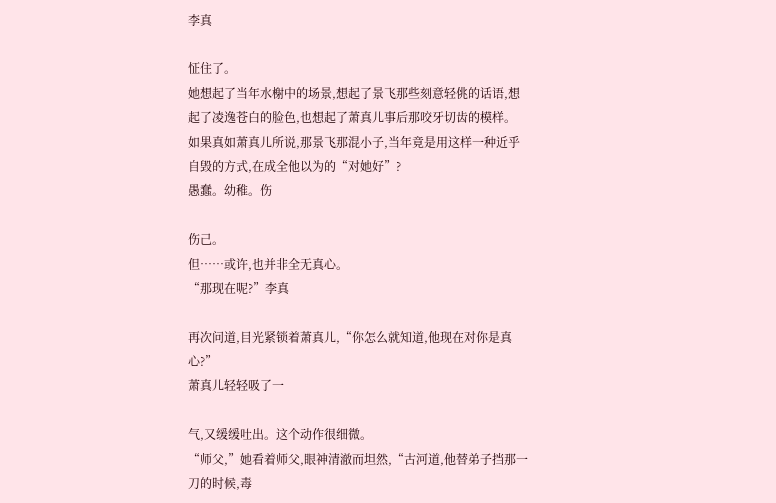李真

怔住了。
她想起了当年水榭中的场景,想起了景飞那些刻意轻佻的话语,想起了凌逸苍白的脸色,也想起了萧真儿事后那咬牙切齿的模样。
如果真如萧真儿所说,那景飞那混小子,当年竟是用这样一种近乎自毁的方式,在成全他以为的“对她好”?
愚蠢。幼稚。伤

伤己。
但……或许,也并非全无真心。
“那现在呢?”李真

再次问道,目光紧锁着萧真儿,“你怎么就知道,他现在对你是真心?”
萧真儿轻轻吸了一

气,又缓缓吐出。这个动作很细微。
“师父,”她看着师父,眼神清澈而坦然,“古河道,他替弟子挡那一刀的时候,毒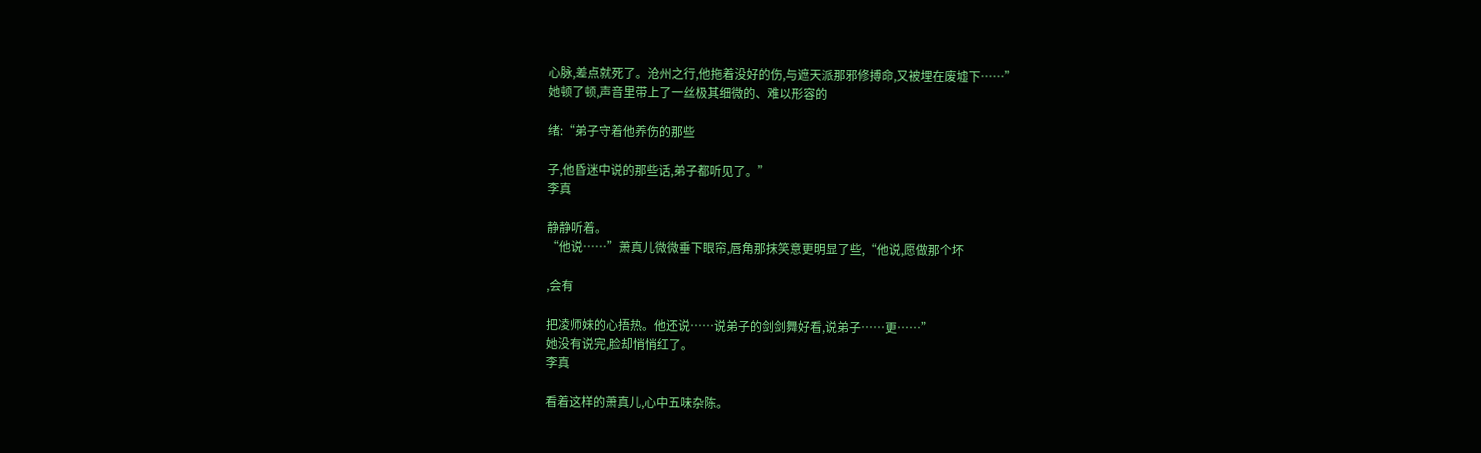心脉,差点就死了。沧州之行,他拖着没好的伤,与遮天派那邪修搏命,又被埋在废墟下……”
她顿了顿,声音里带上了一丝极其细微的、难以形容的

绪:“弟子守着他养伤的那些

子,他昏迷中说的那些话,弟子都听见了。”
李真

静静听着。
“他说……”萧真儿微微垂下眼帘,唇角那抹笑意更明显了些,“他说,愿做那个坏

,会有

把凌师妹的心捂热。他还说……说弟子的剑剑舞好看,说弟子……更……”
她没有说完,脸却悄悄红了。
李真

看着这样的萧真儿,心中五味杂陈。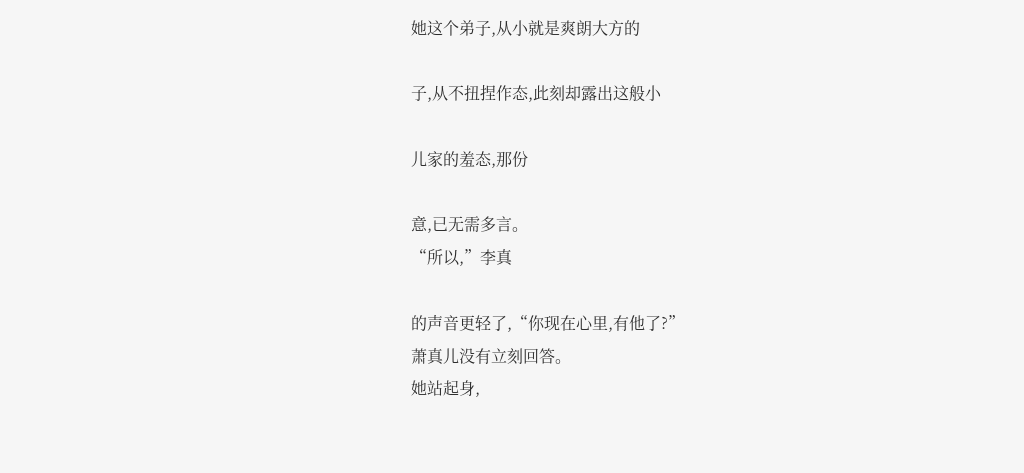她这个弟子,从小就是爽朗大方的

子,从不扭捏作态,此刻却露出这般小

儿家的羞态,那份

意,已无需多言。
“所以,”李真

的声音更轻了,“你现在心里,有他了?”
萧真儿没有立刻回答。
她站起身,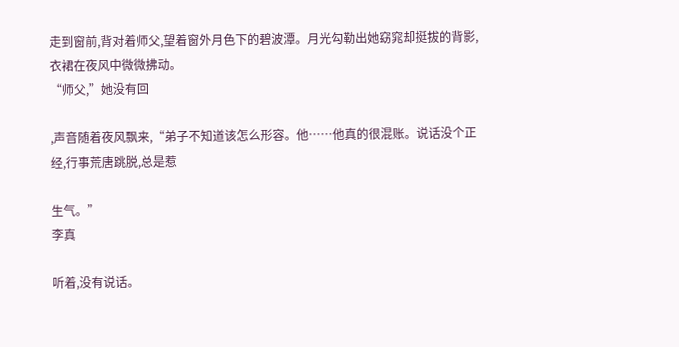走到窗前,背对着师父,望着窗外月色下的碧波潭。月光勾勒出她窈窕却挺拔的背影,衣裙在夜风中微微拂动。
“师父,”她没有回

,声音随着夜风飘来,“弟子不知道该怎么形容。他……他真的很混账。说话没个正经,行事荒唐跳脱,总是惹

生气。”
李真

听着,没有说话。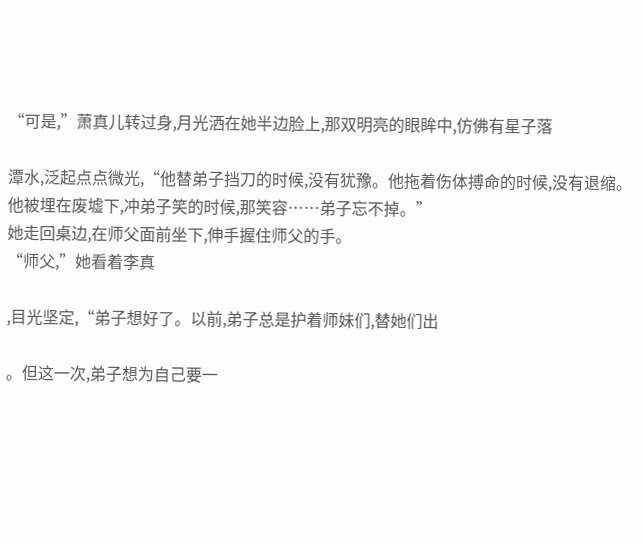“可是,”萧真儿转过身,月光洒在她半边脸上,那双明亮的眼眸中,仿佛有星子落

潭水,泛起点点微光,“他替弟子挡刀的时候,没有犹豫。他拖着伤体搏命的时候,没有退缩。他被埋在废墟下,冲弟子笑的时候,那笑容……弟子忘不掉。”
她走回桌边,在师父面前坐下,伸手握住师父的手。
“师父,”她看着李真

,目光坚定,“弟子想好了。以前,弟子总是护着师妹们,替她们出

。但这一次,弟子想为自己要一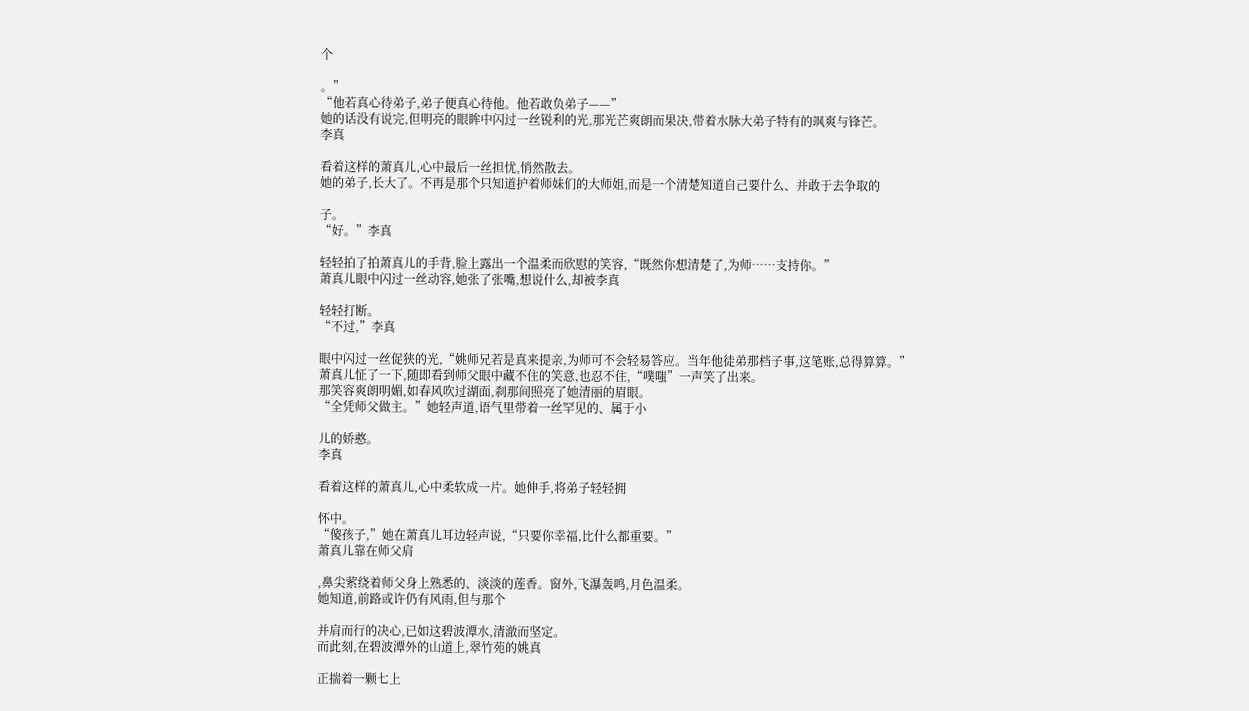个

。”
“他若真心待弟子,弟子便真心待他。他若敢负弟子——”
她的话没有说完,但明亮的眼眸中闪过一丝锐利的光,那光芒爽朗而果决,带着水脉大弟子特有的飒爽与锋芒。
李真

看着这样的萧真儿,心中最后一丝担忧,悄然散去。
她的弟子,长大了。不再是那个只知道护着师妹们的大师姐,而是一个清楚知道自己要什么、并敢于去争取的

子。
“好。”李真

轻轻拍了拍萧真儿的手背,脸上露出一个温柔而欣慰的笑容,“既然你想清楚了,为师……支持你。”
萧真儿眼中闪过一丝动容,她张了张嘴,想说什么,却被李真

轻轻打断。
“不过,”李真

眼中闪过一丝促狭的光,“姚师兄若是真来提亲,为师可不会轻易答应。当年他徒弟那档子事,这笔账,总得算算。”
萧真儿怔了一下,随即看到师父眼中藏不住的笑意,也忍不住,“噗嗤”一声笑了出来。
那笑容爽朗明媚,如春风吹过湖面,刹那间照亮了她清丽的眉眼。
“全凭师父做主。”她轻声道,语气里带着一丝罕见的、属于小

儿的娇憨。
李真

看着这样的萧真儿,心中柔软成一片。她伸手,将弟子轻轻拥

怀中。
“傻孩子,”她在萧真儿耳边轻声说,“只要你幸福,比什么都重要。”
萧真儿靠在师父肩

,鼻尖萦绕着师父身上熟悉的、淡淡的莲香。窗外,飞瀑轰鸣,月色温柔。
她知道,前路或许仍有风雨,但与那个

并肩而行的决心,已如这碧波潭水,清澈而坚定。
而此刻,在碧波潭外的山道上,翠竹苑的姚真

正揣着一颗七上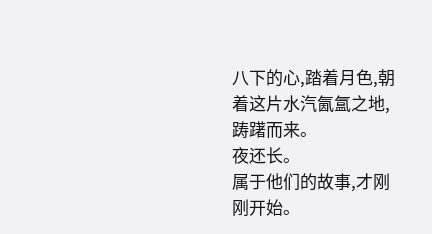八下的心,踏着月色,朝着这片水汽氤氲之地,踌躇而来。
夜还长。
属于他们的故事,才刚刚开始。